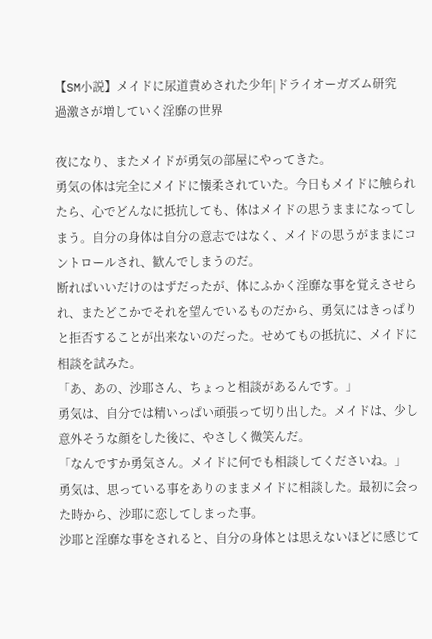【SM小説】メイドに尿道責めされた少年|ドライオーガズム研究
過激さが増していく淫靡の世界

夜になり、またメイドが勇気の部屋にやってきた。
勇気の体は完全にメイドに懐柔されていた。今日もメイドに触られたら、心でどんなに抵抗しても、体はメイドの思うままになってしまう。自分の身体は自分の意志ではなく、メイドの思うがままにコントロールされ、歓んでしまうのだ。
断ればいいだけのはずだったが、体にふかく淫靡な事を覚えさせられ、またどこかでそれを望んでいるものだから、勇気にはきっぱりと拒否することが出来ないのだった。せめてもの抵抗に、メイドに相談を試みた。
「あ、あの、沙耶さん、ちょっと相談があるんです。」
勇気は、自分では精いっぱい頑張って切り出した。メイドは、少し意外そうな顔をした後に、やさしく微笑んだ。
「なんですか勇気さん。メイドに何でも相談してくださいね。」
勇気は、思っている事をありのままメイドに相談した。最初に会った時から、沙耶に恋してしまった事。
沙耶と淫靡な事をされると、自分の身体とは思えないほどに感じて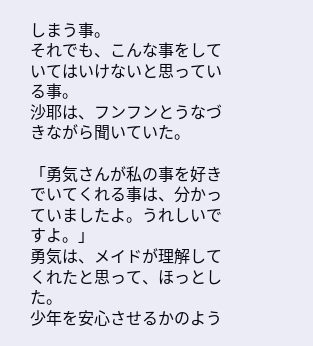しまう事。
それでも、こんな事をしていてはいけないと思っている事。
沙耶は、フンフンとうなづきながら聞いていた。

「勇気さんが私の事を好きでいてくれる事は、分かっていましたよ。うれしいですよ。」
勇気は、メイドが理解してくれたと思って、ほっとした。
少年を安心させるかのよう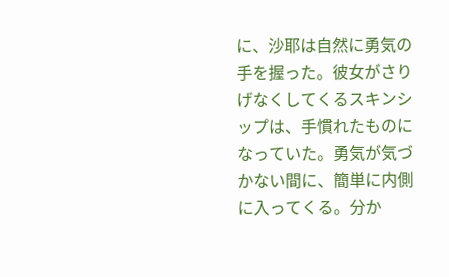に、沙耶は自然に勇気の手を握った。彼女がさりげなくしてくるスキンシップは、手慣れたものになっていた。勇気が気づかない間に、簡単に内側に入ってくる。分か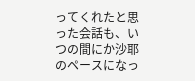ってくれたと思った会話も、いつの間にか沙耶のペースになっ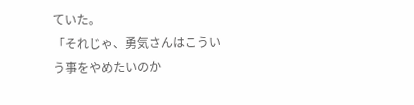ていた。
「それじゃ、勇気さんはこういう事をやめたいのか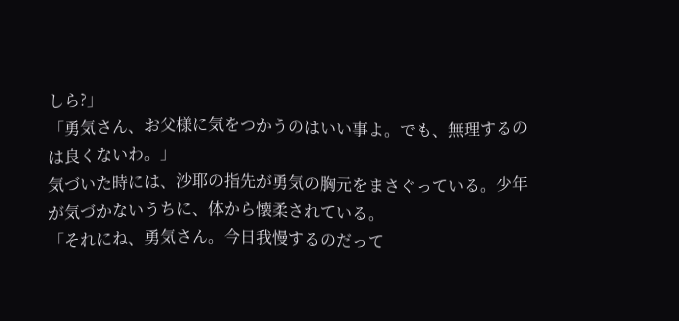しら?」
「勇気さん、お父様に気をつかうのはいい事よ。でも、無理するのは良くないわ。」
気づいた時には、沙耶の指先が勇気の胸元をまさぐっている。少年が気づかないうちに、体から懐柔されている。
「それにね、勇気さん。今日我慢するのだって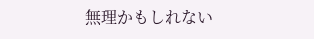無理かもしれない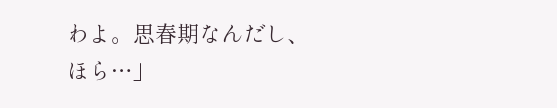わよ。思春期なんだし、ほら…」